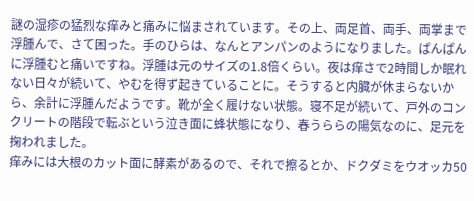謎の湿疹の猛烈な痒みと痛みに悩まされています。その上、両足首、両手、両掌まで浮腫んで、さて困った。手のひらは、なんとアンパンのようになりました。ぱんぱんに浮腫むと痛いですね。浮腫は元のサイズの1.8倍くらい。夜は痒さで2時間しか眠れない日々が続いて、やむを得ず起きていることに。そうすると内臓が休まらないから、余計に浮腫んだようです。靴が全く履けない状態。寝不足が続いて、戸外のコンクリートの階段で転ぶという泣き面に蜂状態になり、春うららの陽気なのに、足元を掬われました。
痒みには大根のカット面に酵素があるので、それで擦るとか、ドクダミをウオッカ50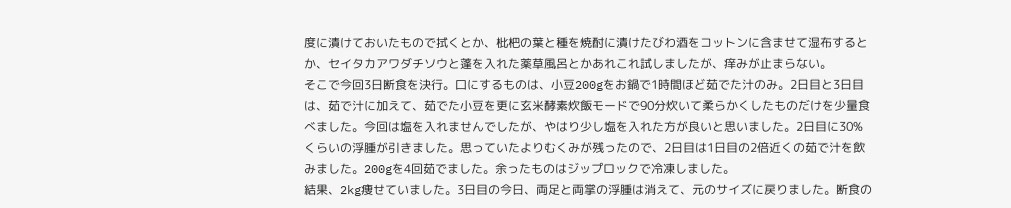度に漬けておいたもので拭くとか、枇杷の葉と種を焼酎に漬けたびわ酒をコットンに含ませて湿布するとか、セイタカアワダチソウと蓬を入れた薬草風呂とかあれこれ試しましたが、痒みが止まらない。
そこで今回3日断食を決行。口にするものは、小豆200gをお鍋で1時間ほど茹でた汁のみ。2日目と3日目は、茹で汁に加えて、茹でた小豆を更に玄米酵素炊飯モードで90分炊いて柔らかくしたものだけを少量食べました。今回は塩を入れませんでしたが、やはり少し塩を入れた方が良いと思いました。2日目に30%くらいの浮腫が引きました。思っていたよりむくみが残ったので、2日目は1日目の2倍近くの茹で汁を飲みました。200gを4回茹でました。余ったものはジップロックで冷凍しました。
結果、2kg痩せていました。3日目の今日、両足と両掌の浮腫は消えて、元のサイズに戻りました。断食の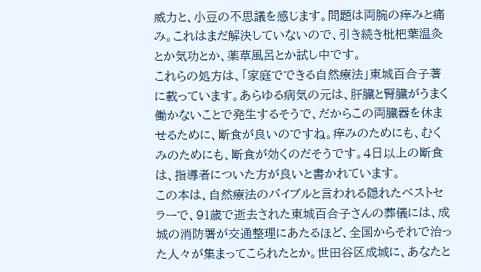威力と、小豆の不思議を感じます。問題は両腕の痒みと痛み。これはまだ解決していないので、引き続き枇杷葉温灸とか気功とか、薬草風呂とか試し中です。
これらの処方は、「家庭でできる自然療法」東城百合子著に載っています。あらゆる病気の元は、肝臓と腎臓がうまく働かないことで発生するそうで、だからこの両臓器を休ませるために、断食が良いのですね。痒みのためにも、むくみのためにも、断食が効くのだそうです。4日以上の断食は、指導者についた方が良いと書かれています。
この本は、自然療法のバイブルと言われる隠れたベストセラーで、91歳で逝去された東城百合子さんの葬儀には、成城の消防署が交通整理にあたるほど、全国からそれで治った人々が集まってこられたとか。世田谷区成城に、あなたと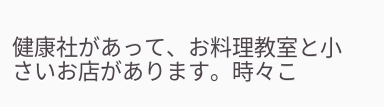健康社があって、お料理教室と小さいお店があります。時々こ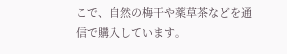こで、自然の梅干や薬草茶などを通信で購入しています。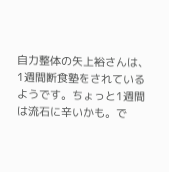自力整体の矢上裕さんは、1週間断食塾をされているようです。ちょっと1週間は流石に辛いかも。で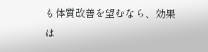も体質改善を望むなら、効果は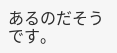あるのだそうです。